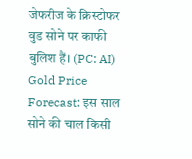जेफरीज के क्रिस्टोफर वुड सोने पर काफी बुलिश हैं। (PC: AI)
Gold Price Forecast: इस साल सोने की चाल किसी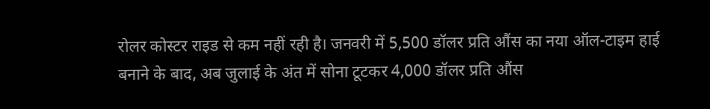रोलर कोस्टर राइड से कम नहीं रही है। जनवरी में 5,500 डॉलर प्रति औंस का नया ऑल-टाइम हाई बनाने के बाद, अब जुलाई के अंत में सोना टूटकर 4,000 डॉलर प्रति औंस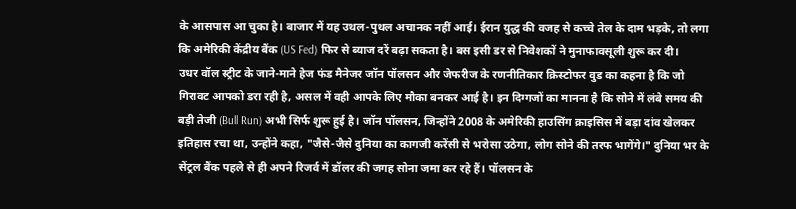के आसपास आ चुका है। बाजार में यह उथल-पुथल अचानक नहीं आई। ईरान युद्ध की वजह से कच्चे तेल के दाम भड़के, तो लगा कि अमेरिकी केंद्रीय बैंक (US Fed) फिर से ब्याज दरें बढ़ा सकता है। बस इसी डर से निवेशकों ने मुनाफावसूली शुरू कर दी।
उधर वॉल स्ट्रीट के जाने-माने हेज फंड मैनेजर जॉन पॉलसन और जेफरीज के रणनीतिकार क्रिस्टोफर वुड का कहना है कि जो गिरावट आपको डरा रही है, असल में वही आपके लिए मौका बनकर आई है। इन दिग्गजों का मानना है कि सोने में लंबे समय की बड़ी तेजी (Bull Run) अभी सिर्फ शुरू हुई है। जॉन पॉलसन, जिन्होंने 2008 के अमेरिकी हाउसिंग क्राइसिस में बड़ा दांव खेलकर इतिहास रचा था, उन्होंने कहा, "जैसे-जैसे दुनिया का कागजी करेंसी से भरोसा उठेगा, लोग सोने की तरफ भागेंगे।" दुनिया भर के सेंट्रल बैंक पहले से ही अपने रिजर्व में डॉलर की जगह सोना जमा कर रहे हैं। पॉलसन के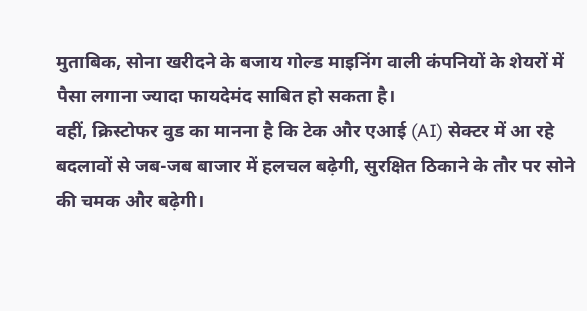मुताबिक, सोना खरीदने के बजाय गोल्ड माइनिंग वाली कंपनियों के शेयरों में पैसा लगाना ज्यादा फायदेमंद साबित हो सकता है।
वहीं, क्रिस्टोफर वुड का मानना है कि टेक और एआई (AI) सेक्टर में आ रहे बदलावों से जब-जब बाजार में हलचल बढ़ेगी, सुरक्षित ठिकाने के तौर पर सोने की चमक और बढ़ेगी।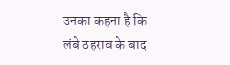उनका कहना है कि लंबे ठहराव के बाद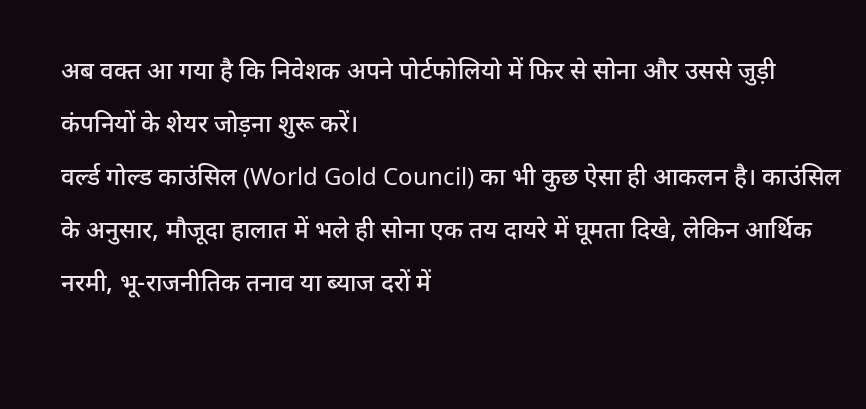अब वक्त आ गया है कि निवेशक अपने पोर्टफोलियो में फिर से सोना और उससे जुड़ी कंपनियों के शेयर जोड़ना शुरू करें।
वर्ल्ड गोल्ड काउंसिल (World Gold Council) का भी कुछ ऐसा ही आकलन है। काउंसिल के अनुसार, मौजूदा हालात में भले ही सोना एक तय दायरे में घूमता दिखे, लेकिन आर्थिक नरमी, भू-राजनीतिक तनाव या ब्याज दरों में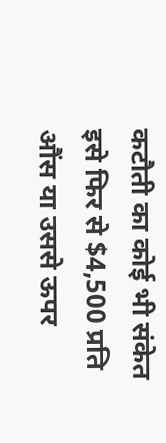कटौती का कोई भी संकेत इसे फिर से $4,500 प्रति औंस या उससे ऊपर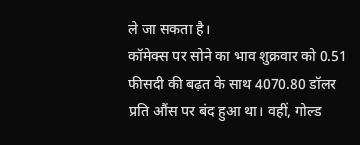ले जा सकता है।
कॉमेक्स पर सोने का भाव शुक्रवार को 0.51 फीसदी की बढ़त के साथ 4070.80 डॉलर प्रति औंस पर बंद हुआ था। वहीं, गोल्ड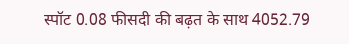स्पॉट 0.08 फीसदी की बढ़त के साथ 4052.79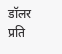डॉलर प्रति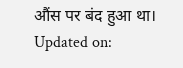औंस पर बंद हुआ था।
Updated on: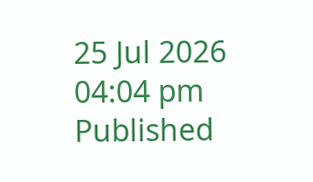25 Jul 2026 04:04 pm
Published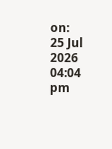on:
25 Jul 2026 04:04 pm